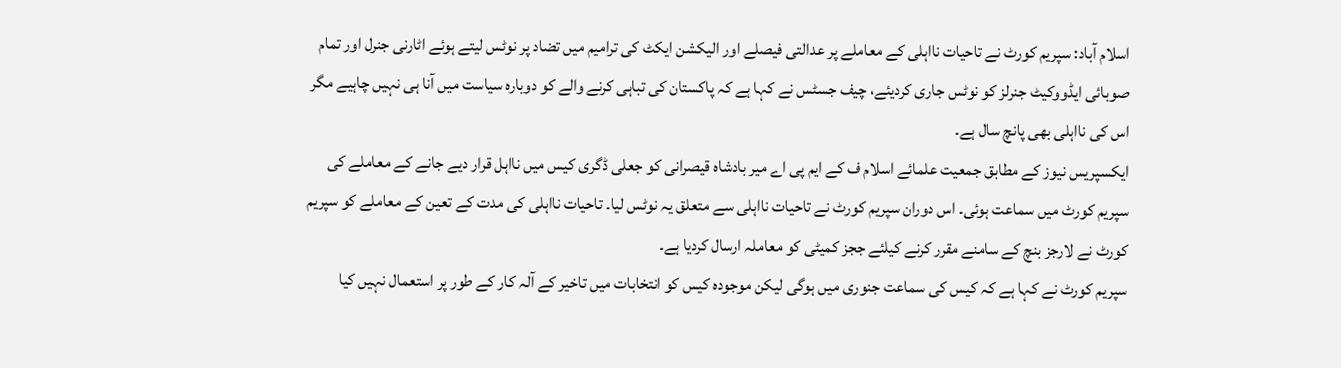اسلام آباد: سپریم کورٹ نے تاحیات نااہلی کے معاملے پر عدالتی فیصلے اور الیکشن ایکٹ کی ترامیم میں تضاد پر نوٹس لیتے ہوئے اٹارنی جنرل اور تمام صوبائی ایڈووکیٹ جنرلز کو نوٹس جاری کردیئے، چیف جسٹس نے کہا ہے کہ پاکستان کی تباہی کرنے والے کو دوبارہ سیاست میں آنا ہی نہیں چاہیے مگر اس کی نااہلی بھی پانچ سال ہے۔
ایکسپریس نیوز کے مطابق جمعیت علمائے اسلام ف کے ایم پی اے میر بادشاہ قیصرانی کو جعلی ڈگری کیس میں نااہل قرار دیے جانے کے معاملے کی سپریم کورٹ میں سماعت ہوئی۔ اس دوران سپریم کورٹ نے تاحیات نااہلی سے متعلق یہ نوٹس لیا۔ تاحیات نااہلی کی مدت کے تعین کے معاملے کو سپریم کورٹ نے لارجز بنچ کے سامنے مقرر کرنے کیلئے ججز کمیٹی کو معاملہ ارسال کردیا ہے۔
سپریم کورٹ نے کہا ہے کہ کیس کی سماعت جنوری میں ہوگی لیکن موجودہ کیس کو انتخابات میں تاخیر کے آلہ کار کے طور پر استعمال نہیں کیا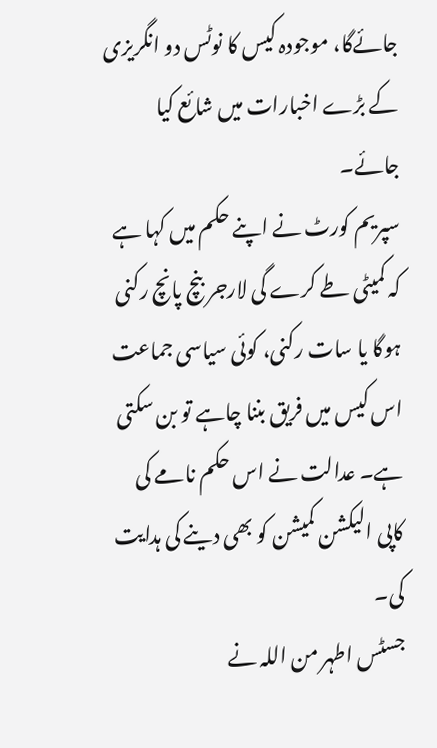جائےگا، موجودہ کیس کا نوٹس دو انگریزی کے بڑے اخبارات میں شائع کیا جائے۔
سپریم کورٹ نے اپنے حکم میں کہا ہے کہ کمیٹی طے کرے گی لارجر بنچ پانچ رکنی ہوگا یا سات رکنی، کوئی سیاسی جماعت اس کیس میں فریق بننا چاہے تو بن سکتی ہے۔ عدالت نے اس حکم نامے کی کاپی الیکشن کمیشن کو بھی دینے کی ہدایت کی۔
جسٹس اطہر من اللہ نے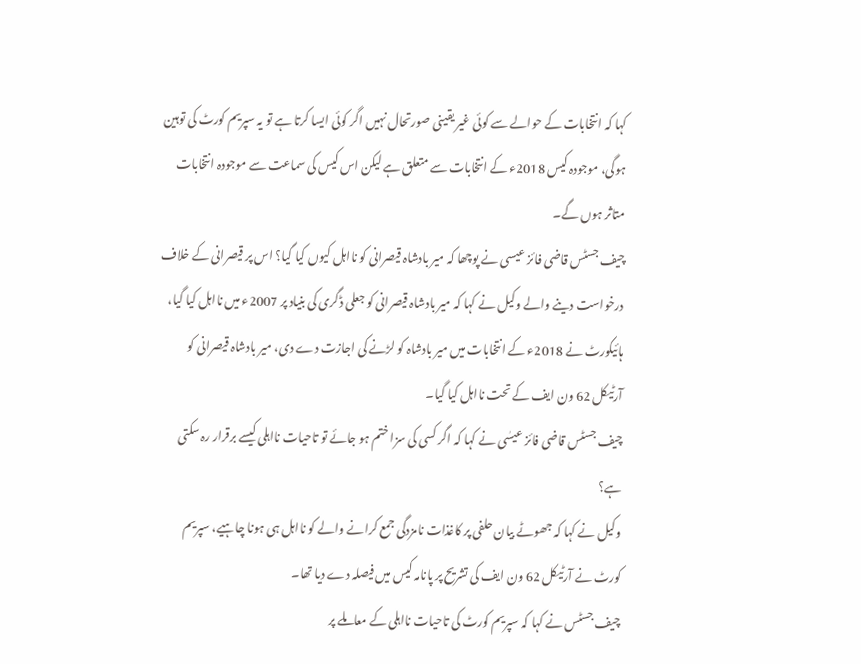کہا کہ انتخابات کے حوالے سے کوئی غیر یقینی صورتحال نہیں اگر کوئی ایسا کرتا ہے تو یہ سپریم کورٹ کی توہین ہوگی، موجودہ کیس 2018ء کے انتخابات سے متعلق ہے لیکن اس کیس کی سماعت سے موجودہ انتخابات متاثر ہوں گے۔
چیف جسٹس قاضی فائز عیسی نے پوچھا کہ میر بادشاہ قیصرانی کو نااہل کیوں کیا گیا؟ اس پر قیصرانی کے خلاف درخواست دینے والے وکیل نے کہا کہ میر بادشاہ قیصرانی کو جعلی ڈگری کی بنیاد پر 2007ء میں نااہل کیا گیا، ہائیکورٹ نے 2018ء کے انتخابات میں میر بادشاہ کو لڑنے کی اجازت دے دی، میر بادشاہ قیصرانی کو آرٹیکل 62 ون ایف کے تحت نااہل کیا گیا۔
چیف جسٹس قاضی فائز عیسٰی نے کہا کہ اگر کسی کی سزا ختم ہو جائے تو تاحیات نااہلی کیسے برقرار رہ سکتی ہے؟
وکیل نے کہا کہ جھوٹے بیان حلفی پر کاغذات نامزدگی جمع کرانے والے کو نااہل ہی ہونا چاہیے، سپریم کورٹ نے آرٹیکل 62 ون ایف کی تشریح پر پانامہ کیس میں فیصلہ دے دیا تھا۔
چیف جسٹس نے کہا کہ سپریم کورٹ کی تاحیات نااہلی کے معاملے پر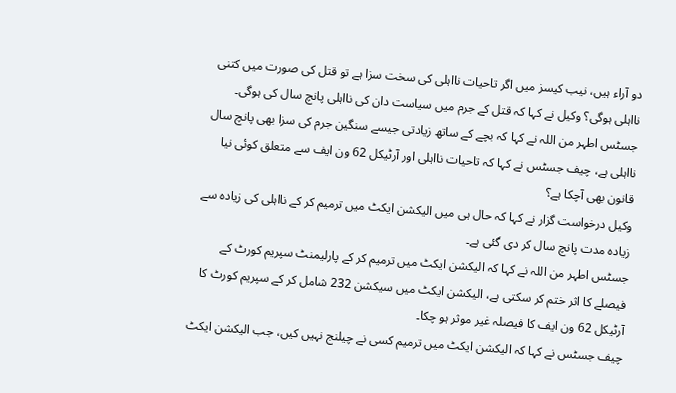دو آراء ہیں، نیب کیسز میں اگر تاحیات نااہلی کی سخت سزا ہے تو قتل کی صورت میں کتنی نااہلی ہوگی؟ وکیل نے کہا کہ قتل کے جرم میں سیاست دان کی نااہلی پانچ سال کی ہوگی۔
جسٹس اطہر من اللہ نے کہا کہ بچے کے ساتھ زیادتی جیسے سنگین جرم کی سزا بھی پانچ سال نااہلی ہے، چیف جسٹس نے کہا کہ تاحیات نااہلی اور آرٹیکل 62 ون ایف سے متعلق کوئی نیا قانون بھی آچکا ہے؟
وکیل درخواست گزار نے کہا کہ حال ہی میں الیکشن ایکٹ میں ترمیم کر کے نااہلی کی زیادہ سے زیادہ مدت پانچ سال کر دی گئی ہے۔
جسٹس اطہر من اللہ نے کہا کہ الیکشن ایکٹ میں ترمیم کر کے پارلیمنٹ سپریم کورٹ کے فیصلے کا اثر ختم کر سکتی ہے، الیکشن ایکٹ میں سیکشن 232 شامل کر کے سپریم کورٹ کا آرٹیکل 62 ون ایف کا فیصلہ غیر موثر ہو چکا۔
چیف جسٹس نے کہا کہ الیکشن ایکٹ میں ترمیم کسی نے چیلنج نہیں کیں، جب الیکشن ایکٹ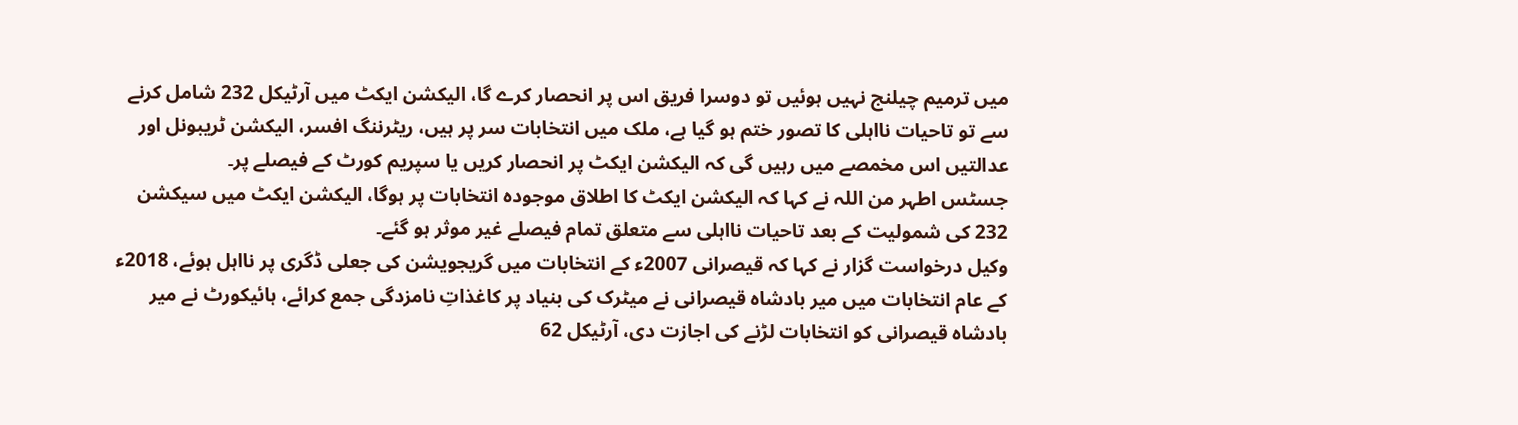میں ترمیم چیلنج نہیں ہوئیں تو دوسرا فریق اس پر انحصار کرے گا، الیکشن ایکٹ میں آرٹیکل 232 شامل کرنے سے تو تاحیات نااہلی کا تصور ختم ہو گیا ہے، ملک میں انتخابات سر پر ہیں، ریٹرننگ افسر، الیکشن ٹریبونل اور عدالتیں اس مخمصے میں رہیں گی کہ الیکشن ایکٹ پر انحصار کریں یا سپریم کورٹ کے فیصلے پر۔
جسٹس اطہر من اللہ نے کہا کہ الیکشن ایکٹ کا اطلاق موجودہ انتخابات پر ہوگا، الیکشن ایکٹ میں سیکشن 232 کی شمولیت کے بعد تاحیات نااہلی سے متعلق تمام فیصلے غیر موثر ہو گئے۔
وکیل درخواست گزار نے کہا کہ قیصرانی 2007ء کے انتخابات میں گریجویشن کی جعلی ڈگری پر نااہل ہوئے، 2018ء کے عام انتخابات میں میر بادشاہ قیصرانی نے میٹرک کی بنیاد پر کاغذاتِ نامزدگی جمع کرائے، ہائیکورٹ نے میر بادشاہ قیصرانی کو انتخابات لڑنے کی اجازت دی، آرٹیکل 62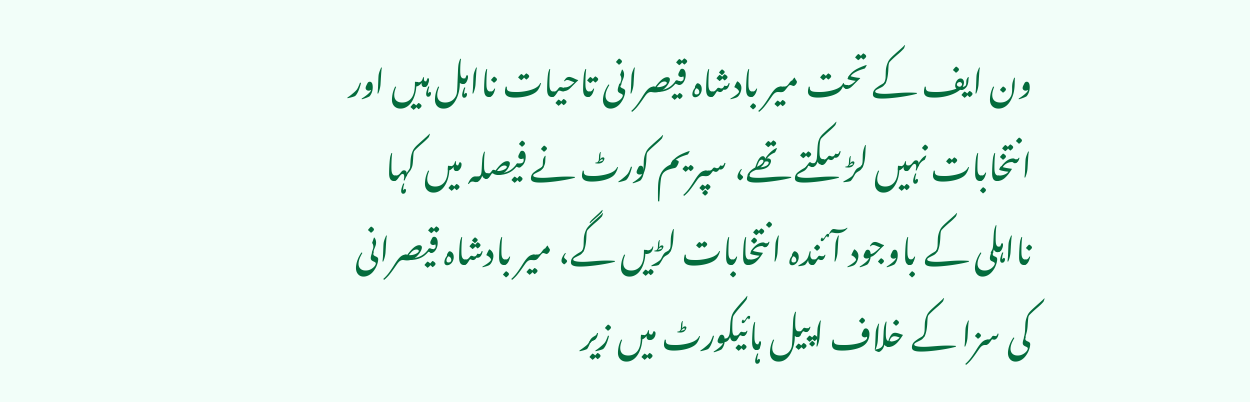ون ایف کے تحت میر بادشاہ قیصرانی تاحیات نااہل ہیں اور انتخابات نہیں لڑ سکتے تھے، سپریم کورٹ نے فیصلہ میں کہا نااہلی کے باوجود آئندہ انتخابات لڑیں گے، میر بادشاہ قیصرانی کی سزا کے خلاف اپیل ہائیکورٹ میں زیر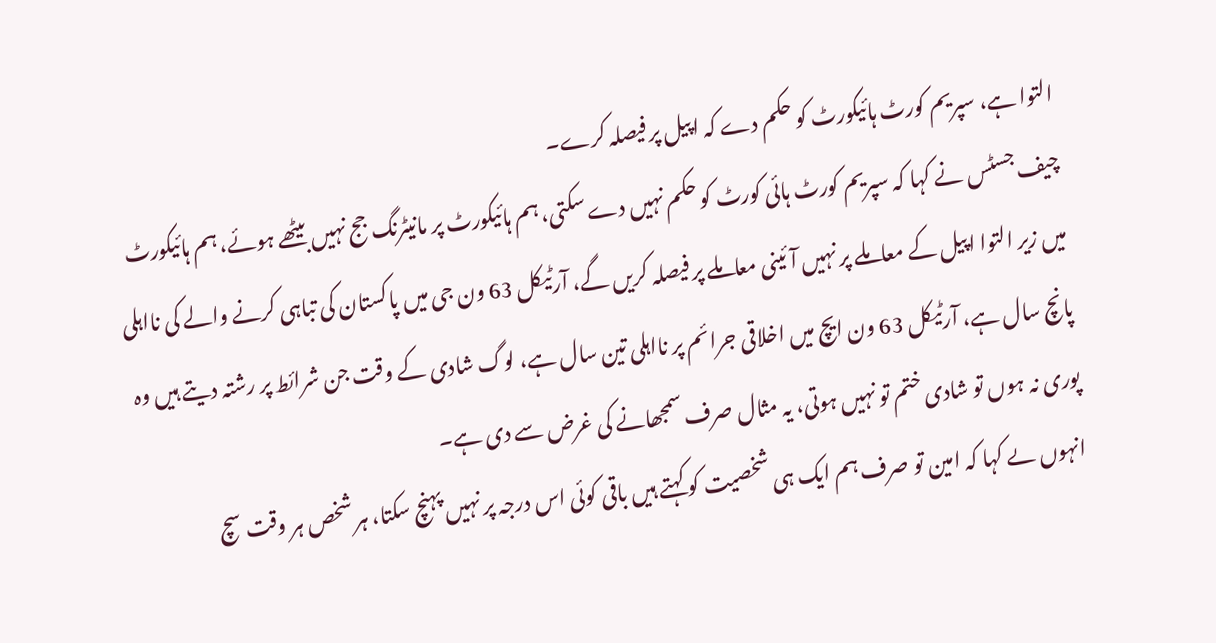التوا ہے، سپریم کورٹ ہائیکورٹ کو حکم دے کہ اپیل پر فیصلہ کرے۔
چیف جسٹس نے کہا کہ سپریم کورٹ ہائی کورٹ کو حکم نہیں دے سکتی، ہم ہائیکورٹ پر مانیٹرنگ جج نہیں بیٹھے ہوئے، ہم ہائیکورٹ میں زیر التوا اپیل کے معاملے پر نہیں آئینی معاملے پر فیصلہ کریں گے، آرٹیکل 63 ون جی میں پاکستان کی تباہی کرنے والے کی نااہلی پانچ سال ہے، آرٹیکل 63 ون ایچ میں اخلاقی جرائم پر نااہلی تین سال ہے، لوگ شادی کے وقت جن شرائط پر رشتہ دیتے ہیں وہ پوری نہ ہوں تو شادی ختم تو نہیں ہوتی، یہ مثال صرف سمجھانے کی غرض سے دی ہے۔
انہوں ںے کہا کہ امین تو صرف ہم ایک ہی شخصیت کو کہتے ہیں باقی کوئی اس درجہ پر نہیں پہنچ سکتا، ہر شخص ہر وقت سچ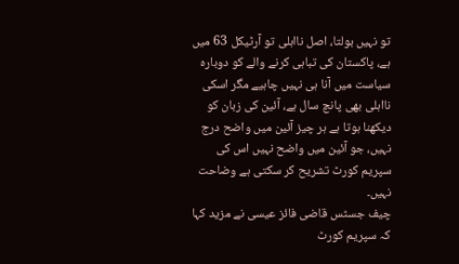تو نہیں بولتا، اصل نااہلی تو آرٹیکل 63 میں ہے، پاکستان کی تباہی کرنے والے کو دوبارہ سیاست میں آنا ہی نہیں چاہیے مگر اسکی نااہلی بھی پانچ سال ہے، آئین کی زبان کو دیکھنا ہوتا ہے ہر چیز آئین میں واضح درج نہیں، جو آئین میں واضح نہیں اس کی سپریم کورٹ تشریح کر سکتی ہے وضاحت نہیں۔
چیف جسٹس قاضی فائز عیسی نے مزید کہا کہ سپریم کورٹ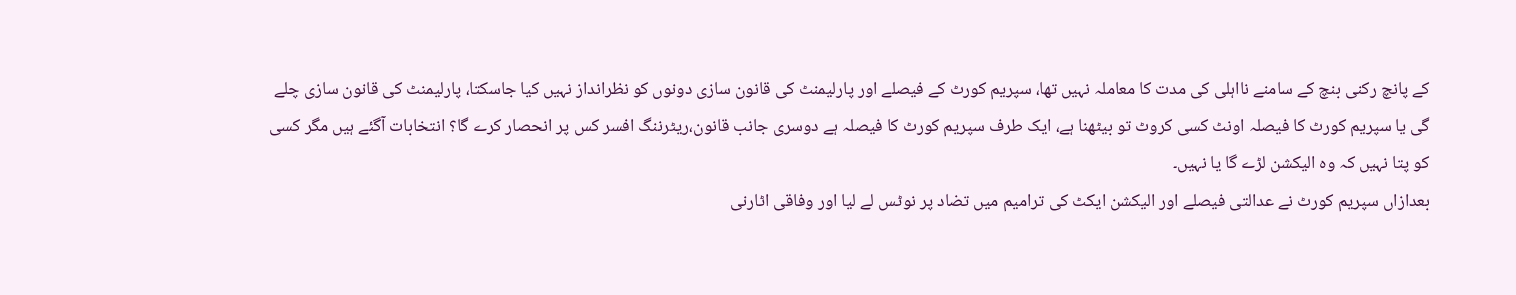کے پانچ رکنی بنچ کے سامنے نااہلی کی مدت کا معاملہ نہیں تھا، سپریم کورٹ کے فیصلے اور پارلیمنٹ کی قانون سازی دونوں کو نظرانداز نہیں کیا جاسکتا، پارلیمنٹ کی قانون سازی چلے گی یا سپریم کورٹ کا فیصلہ اونٹ کسی کروٹ تو بیٹھنا ہے، ایک طرف سپریم کورٹ کا فیصلہ ہے دوسری جانب قانون،ریٹرننگ افسر کس پر انحصار کرے گا؟ انتخابات آگئے ہیں مگر کسی کو پتا نہیں کہ وہ الیکشن لڑے گا یا نہیں۔
بعدازاں سپریم کورٹ نے عدالتی فیصلے اور الیکشن ایکٹ کی ترامیم میں تضاد پر نوٹس لے لیا اور وفاقی اٹارنی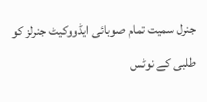جنرل سمیت تمام صوبائی ایڈووکیٹ جنرلز کو طلبی کے نوٹس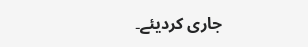جاری کردیئے۔